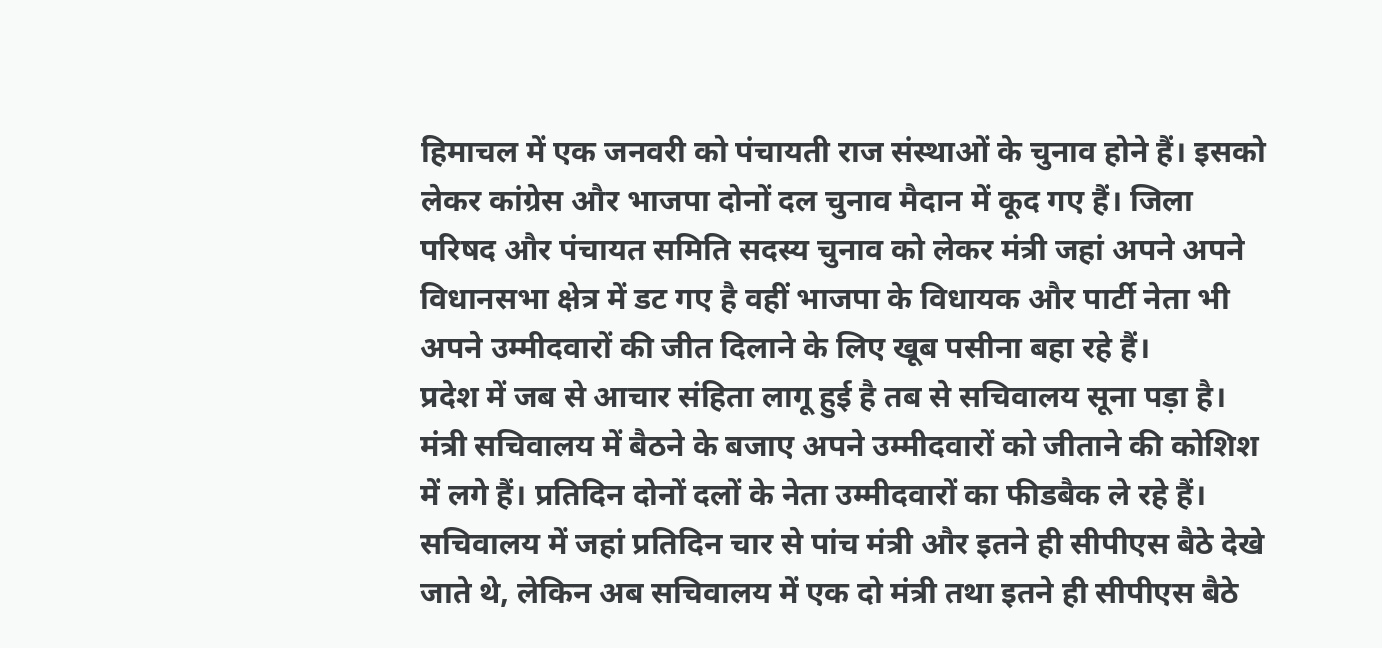हिमाचल में एक जनवरी को पंचायती राज संस्थाओं के चुनाव होने हैं। इसको लेकर कांग्रेस और भाजपा दोनों दल चुनाव मैदान में कूद गए हैं। जिला परिषद और पंचायत समिति सदस्य चुनाव को लेकर मंत्री जहां अपने अपने विधानसभा क्षेत्र में डट गए है वहीं भाजपा के विधायक और पार्टी नेता भी अपने उम्मीदवारों की जीत दिलाने के लिए खूब पसीना बहा रहे हैं।
प्रदेश में जब से आचार संहिता लागू हुई है तब से सचिवालय सूना पड़ा है। मंत्री सचिवालय में बैठने के बजाए अपने उम्मीदवारों को जीताने की कोशिश में लगे हैं। प्रतिदिन दोनों दलों के नेता उम्मीदवारों का फीडबैक ले रहे हैं। सचिवालय में जहां प्रतिदिन चार से पांच मंत्री और इतने ही सीपीएस बैठे देखे जाते थे, लेकिन अब सचिवालय में एक दो मंत्री तथा इतने ही सीपीएस बैठे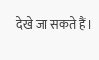देखे जा सकते हैं।